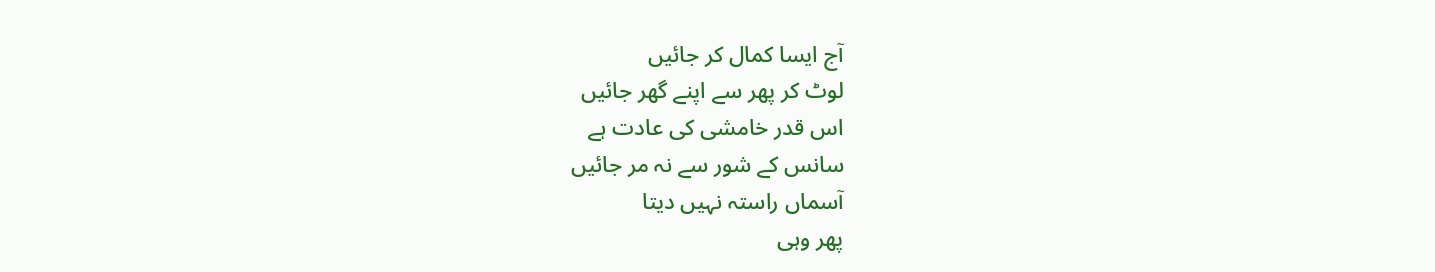آج ایسا کمال کر جائیں
لوٹ کر پھر سے اپنے گھر جائیں
اس قدر خامشی کی عادت ہے
سانس کے شور سے نہ مر جائیں
آسماں راستہ نہیں دیتا
پھر وہی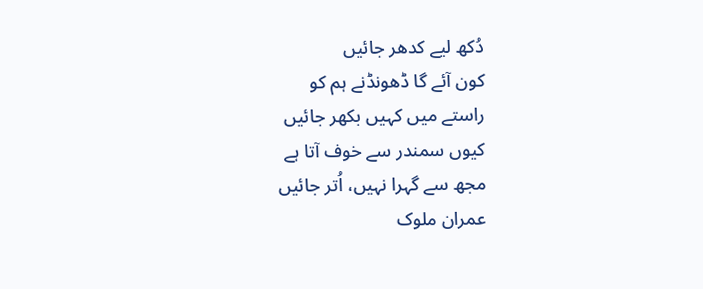دُکھ لیے کدھر جائیں
کون آئے گا ڈھونڈنے ہم کو
راستے میں کہیں بکھر جائیں
کیوں سمندر سے خوف آتا ہے
مجھ سے گہرا نہیں، اُتر جائیں
عمران ملوک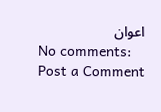اعوان
No comments:
Post a Comment